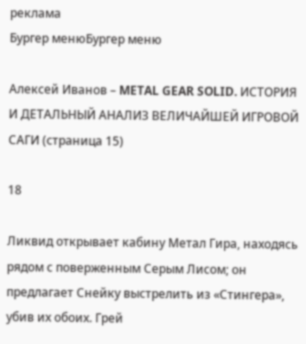реклама
Бургер менюБургер меню

Алексей Иванов – METAL GEAR SOLID. ИСТОРИЯ И ДЕТАЛЬНЫЙ АНАЛИЗ ВЕЛИЧАЙШЕЙ ИГРОВОЙ САГИ (страница 15)

18

Ликвид открывает кабину Метал Гира, находясь рядом с поверженным Серым Лисом; он предлагает Снейку выстрелить из «Стингера», убив их обоих. Грей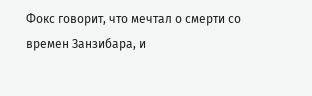Фокс говорит, что мечтал о смерти со времен Занзибара, и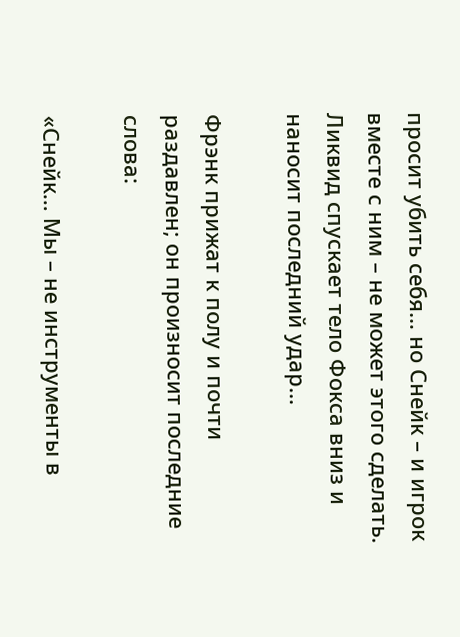просит убить себя… но Снейк – и игрок вместе с ним – не может этого сделать. Ликвид спускает тело Фокса вниз и наносит последний удар…

Фрэнк прижат к полу и почти раздавлен; он произносит последние слова:

«Снейк… Мы – не инструменты в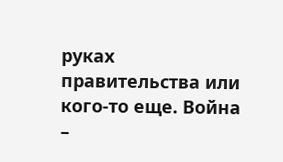руках правительства или кого-то еще. Война –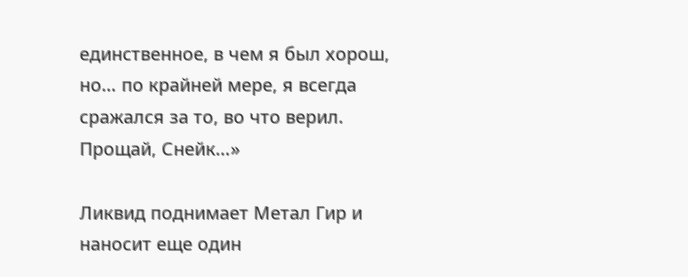единственное, в чем я был хорош, но… по крайней мере, я всегда сражался за то, во что верил. Прощай, Снейк…»

Ликвид поднимает Метал Гир и наносит еще один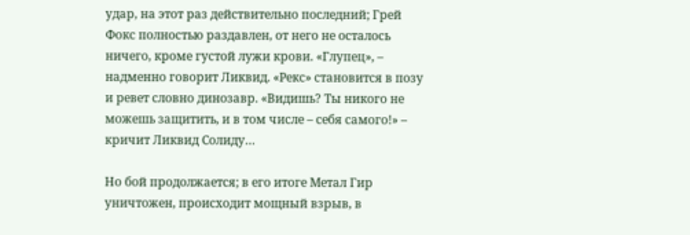удар, на этот раз действительно последний; Грей Фокс полностью раздавлен, от него не осталось ничего, кроме густой лужи крови. «Глупец», – надменно говорит Ликвид. «Рекс» становится в позу и ревет словно динозавр. «Видишь? Ты никого не можешь защитить, и в том числе – себя самого!» – кричит Ликвид Солиду…

Но бой продолжается; в его итоге Метал Гир уничтожен, происходит мощный взрыв, в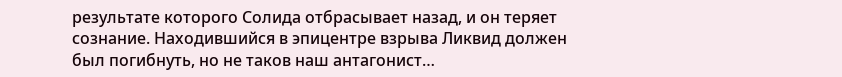результате которого Солида отбрасывает назад, и он теряет сознание. Находившийся в эпицентре взрыва Ликвид должен был погибнуть, но не таков наш антагонист…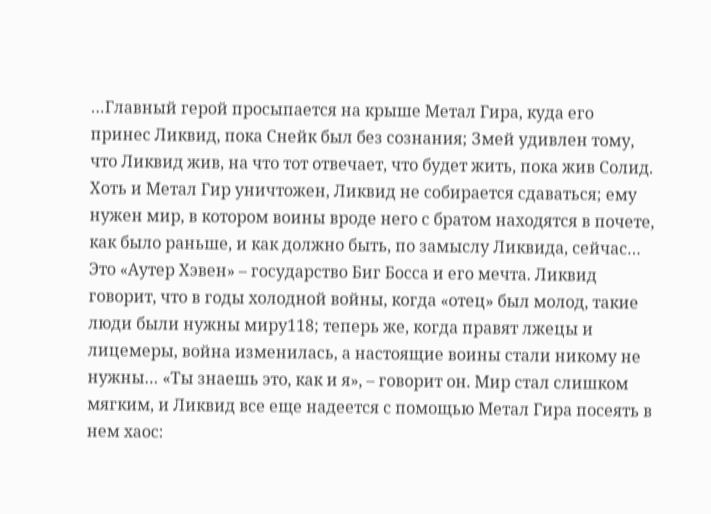…Главный герой просыпается на крыше Метал Гира, куда его принес Ликвид, пока Снейк был без сознания; Змей удивлен тому, что Ликвид жив, на что тот отвечает, что будет жить, пока жив Солид. Хоть и Метал Гир уничтожен, Ликвид не собирается сдаваться; ему нужен мир, в котором воины вроде него с братом находятся в почете, как было раньше, и как должно быть, по замыслу Ликвида, сейчас… Это «Аутер Хэвен» – государство Биг Босса и его мечта. Ликвид говорит, что в годы холодной войны, когда «отец» был молод, такие люди были нужны миру118; теперь же, когда правят лжецы и лицемеры, война изменилась, а настоящие воины стали никому не нужны… «Ты знаешь это, как и я», – говорит он. Мир стал слишком мягким, и Ликвид все еще надеется с помощью Метал Гира посеять в нем хаос: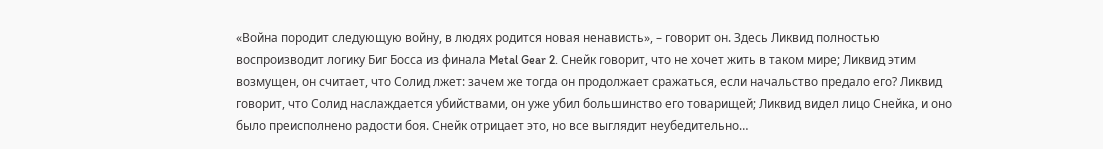«Война породит следующую войну, в людях родится новая ненависть», – говорит он. Здесь Ликвид полностью воспроизводит логику Биг Босса из финала Metal Gear 2. Снейк говорит, что не хочет жить в таком мире; Ликвид этим возмущен, он считает, что Солид лжет: зачем же тогда он продолжает сражаться, если начальство предало его? Ликвид говорит, что Солид наслаждается убийствами, он уже убил большинство его товарищей; Ликвид видел лицо Снейка, и оно было преисполнено радости боя. Снейк отрицает это, но все выглядит неубедительно…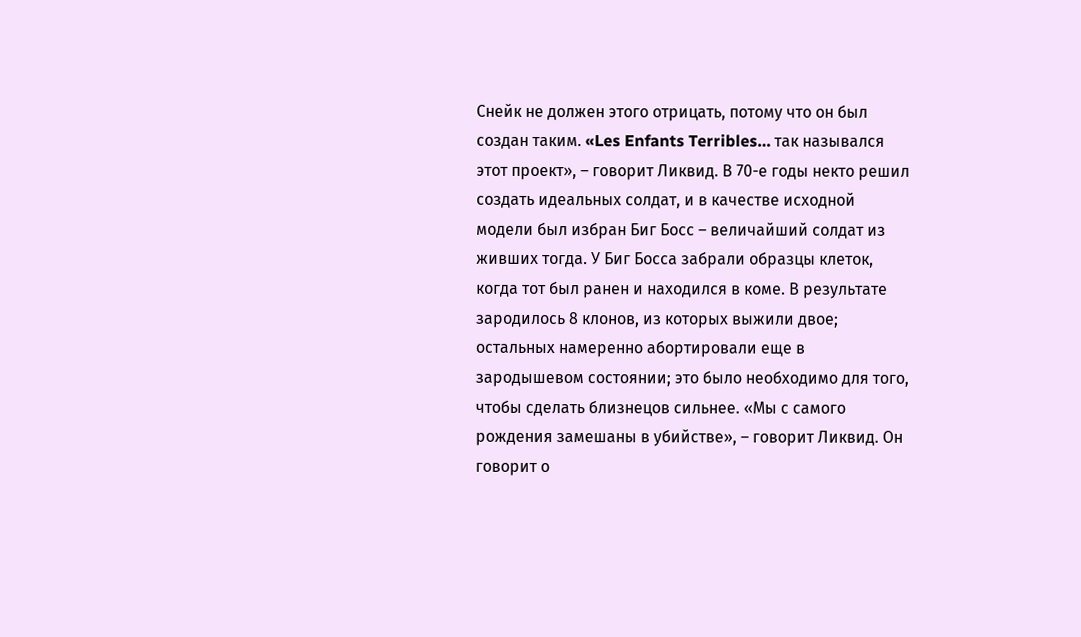Снейк не должен этого отрицать, потому что он был создан таким. «Les Enfants Terribles… так назывался этот проект», – говорит Ликвид. В 70-е годы некто решил создать идеальных солдат, и в качестве исходной модели был избран Биг Босс – величайший солдат из живших тогда. У Биг Босса забрали образцы клеток, когда тот был ранен и находился в коме. В результате зародилось 8 клонов, из которых выжили двое; остальных намеренно абортировали еще в зародышевом состоянии; это было необходимо для того, чтобы сделать близнецов сильнее. «Мы с самого рождения замешаны в убийстве», – говорит Ликвид. Он говорит о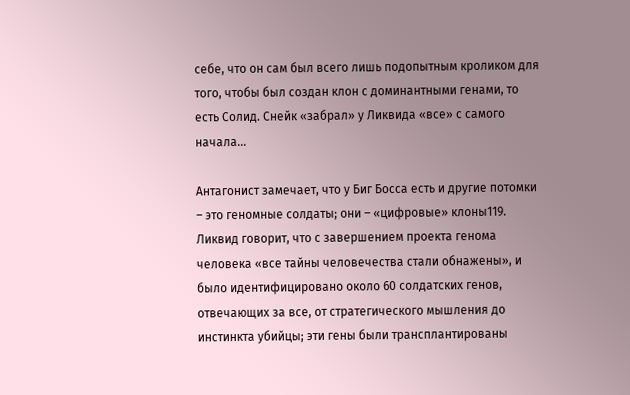себе, что он сам был всего лишь подопытным кроликом для того, чтобы был создан клон с доминантными генами, то есть Солид. Снейк «забрал» у Ликвида «все» с самого начала…

Антагонист замечает, что у Биг Босса есть и другие потомки – это геномные солдаты; они – «цифровые» клоны119. Ликвид говорит, что с завершением проекта генома человека «все тайны человечества стали обнажены», и было идентифицировано около 60 солдатских генов, отвечающих за все, от стратегического мышления до инстинкта убийцы; эти гены были трансплантированы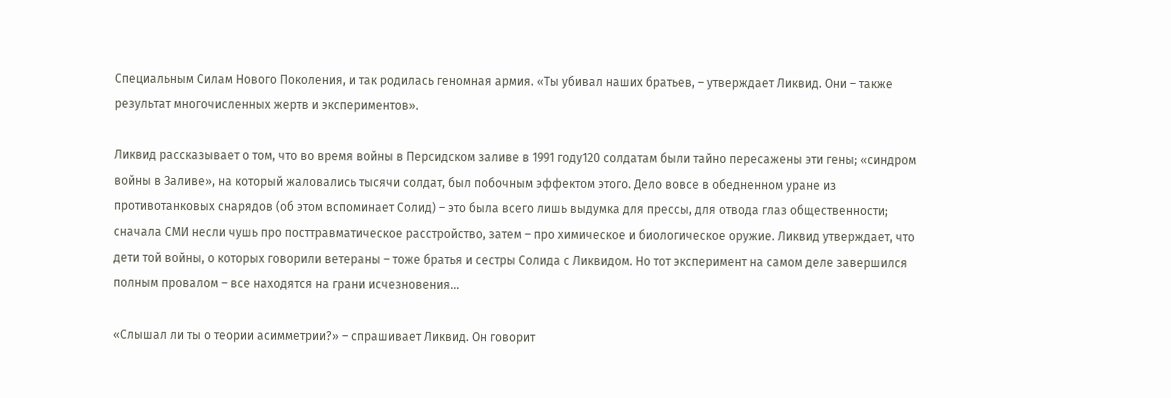Специальным Силам Нового Поколения, и так родилась геномная армия. «Ты убивал наших братьев, – утверждает Ликвид. Они – также результат многочисленных жертв и экспериментов».

Ликвид рассказывает о том, что во время войны в Персидском заливе в 1991 году120 солдатам были тайно пересажены эти гены; «синдром войны в Заливе», на который жаловались тысячи солдат, был побочным эффектом этого. Дело вовсе в обедненном уране из противотанковых снарядов (об этом вспоминает Солид) – это была всего лишь выдумка для прессы, для отвода глаз общественности; сначала СМИ несли чушь про посттравматическое расстройство, затем – про химическое и биологическое оружие. Ликвид утверждает, что дети той войны, о которых говорили ветераны – тоже братья и сестры Солида с Ликвидом. Но тот эксперимент на самом деле завершился полным провалом – все находятся на грани исчезновения…

«Слышал ли ты о теории асимметрии?» – спрашивает Ликвид. Он говорит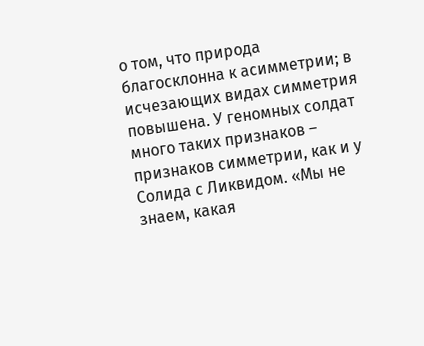о том, что природа благосклонна к асимметрии; в исчезающих видах симметрия повышена. У геномных солдат много таких признаков – признаков симметрии, как и у Солида с Ликвидом. «Мы не знаем, какая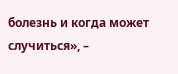болезнь и когда может случиться», –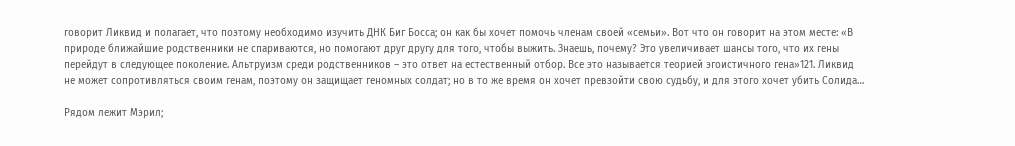говорит Ликвид и полагает, что поэтому необходимо изучить ДНК Биг Босса; он как бы хочет помочь членам своей «семьи». Вот что он говорит на этом месте: «В природе ближайшие родственники не спариваются, но помогают друг другу для того, чтобы выжить. Знаешь, почему? Это увеличивает шансы того, что их гены перейдут в следующее поколение. Альтруизм среди родственников – это ответ на естественный отбор. Все это называется теорией эгоистичного гена»121. Ликвид не может сопротивляться своим генам, поэтому он защищает геномных солдат; но в то же время он хочет превзойти свою судьбу, и для этого хочет убить Солида…

Рядом лежит Мэрил;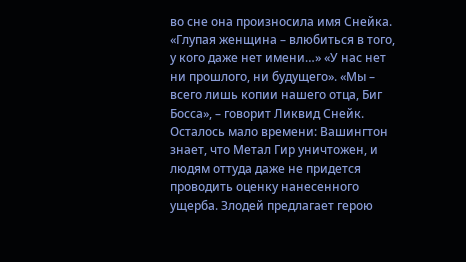во сне она произносила имя Снейка. «Глупая женщина – влюбиться в того, у кого даже нет имени…» «У нас нет ни прошлого, ни будущего». «Мы – всего лишь копии нашего отца, Биг Босса», – говорит Ликвид Снейк. Осталось мало времени: Вашингтон знает, что Метал Гир уничтожен, и людям оттуда даже не придется проводить оценку нанесенного ущерба. Злодей предлагает герою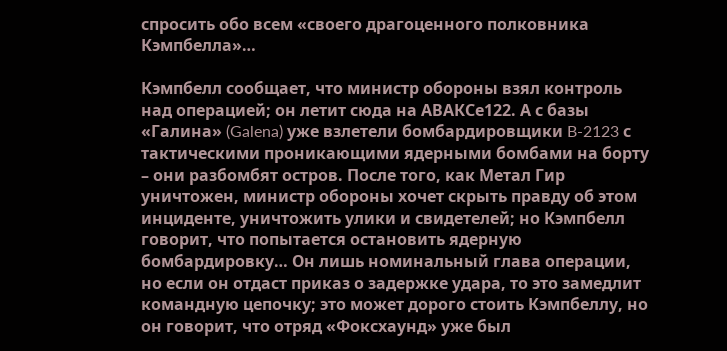спросить обо всем «своего драгоценного полковника Кэмпбелла»…

Кэмпбелл сообщает, что министр обороны взял контроль над операцией; он летит сюда на АВАКСе122. А с базы «Галина» (Galena) уже взлетели бомбардировщики B-2123 с тактическими проникающими ядерными бомбами на борту – они разбомбят остров. После того, как Метал Гир уничтожен, министр обороны хочет скрыть правду об этом инциденте, уничтожить улики и свидетелей; но Кэмпбелл говорит, что попытается остановить ядерную бомбардировку… Он лишь номинальный глава операции, но если он отдаст приказ о задержке удара, то это замедлит командную цепочку; это может дорого стоить Кэмпбеллу, но он говорит, что отряд «Фоксхаунд» уже был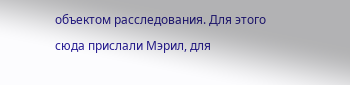объектом расследования. Для этого сюда прислали Мэрил, для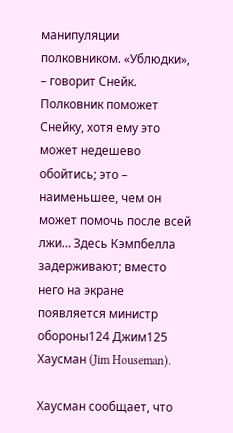манипуляции полковником. «Ублюдки», – говорит Снейк. Полковник поможет Снейку, хотя ему это может недешево обойтись; это – наименьшее, чем он может помочь после всей лжи… Здесь Кэмпбелла задерживают; вместо него на экране появляется министр обороны124 Джим125 Хаусман (Jim Houseman).

Хаусман сообщает, что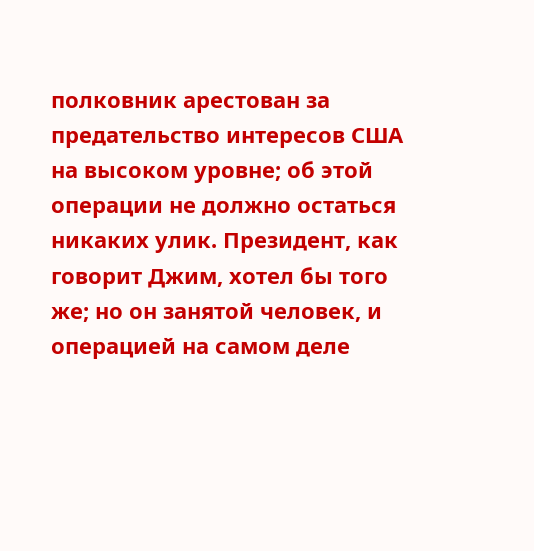полковник арестован за предательство интересов США на высоком уровне; об этой операции не должно остаться никаких улик. Президент, как говорит Джим, хотел бы того же; но он занятой человек, и операцией на самом деле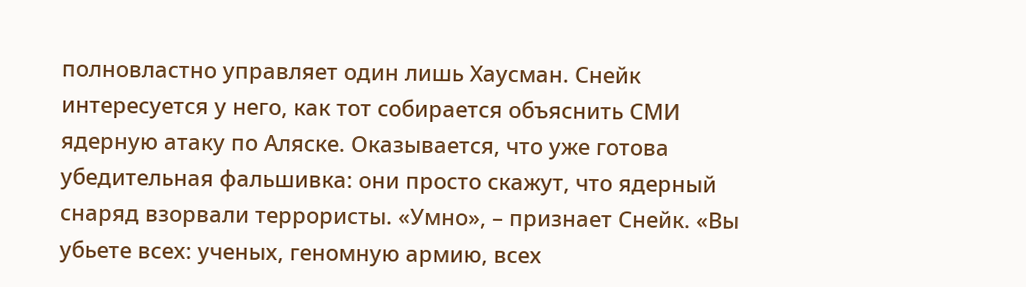полновластно управляет один лишь Хаусман. Снейк интересуется у него, как тот собирается объяснить СМИ ядерную атаку по Аляске. Оказывается, что уже готова убедительная фальшивка: они просто скажут, что ядерный снаряд взорвали террористы. «Умно», – признает Снейк. «Вы убьете всех: ученых, геномную армию, всех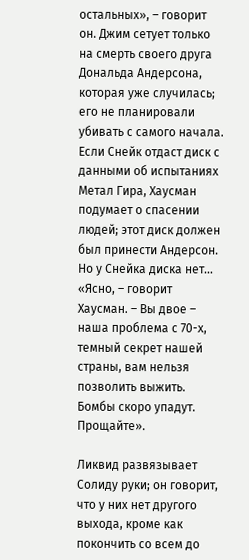остальных», – говорит он. Джим сетует только на смерть своего друга Дональда Андерсона, которая уже случилась; его не планировали убивать с самого начала. Если Снейк отдаст диск с данными об испытаниях Метал Гира, Хаусман подумает о спасении людей; этот диск должен был принести Андерсон. Но у Снейка диска нет… «Ясно, – говорит Хаусман. – Вы двое – наша проблема с 70-х, темный секрет нашей страны, вам нельзя позволить выжить. Бомбы скоро упадут. Прощайте».

Ликвид развязывает Солиду руки; он говорит, что у них нет другого выхода, кроме как покончить со всем до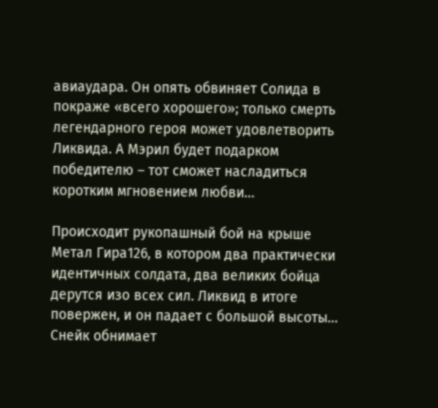авиаудара. Он опять обвиняет Солида в покраже «всего хорошего»; только смерть легендарного героя может удовлетворить Ликвида. А Мэрил будет подарком победителю – тот сможет насладиться коротким мгновением любви…

Происходит рукопашный бой на крыше Метал Гира126, в котором два практически идентичных солдата, два великих бойца дерутся изо всех сил. Ликвид в итоге повержен, и он падает с большой высоты… Снейк обнимает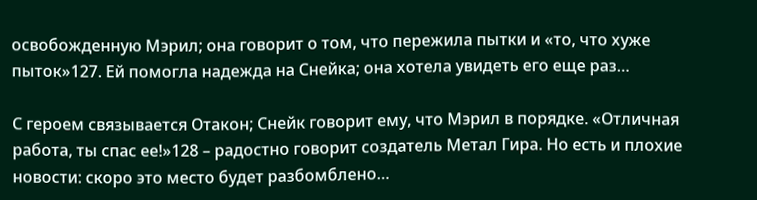освобожденную Мэрил; она говорит о том, что пережила пытки и «то, что хуже пыток»127. Ей помогла надежда на Снейка; она хотела увидеть его еще раз…

С героем связывается Отакон; Снейк говорит ему, что Мэрил в порядке. «Отличная работа, ты спас ее!»128 – радостно говорит создатель Метал Гира. Но есть и плохие новости: скоро это место будет разбомблено…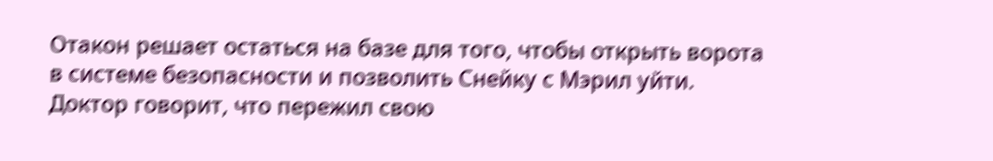Отакон решает остаться на базе для того, чтобы открыть ворота в системе безопасности и позволить Снейку с Мэрил уйти. Доктор говорит, что пережил свою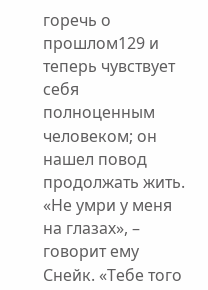горечь о прошлом129 и теперь чувствует себя полноценным человеком; он нашел повод продолжать жить. «Не умри у меня на глазах», – говорит ему Снейк. «Тебе того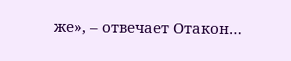же», – отвечает Отакон…